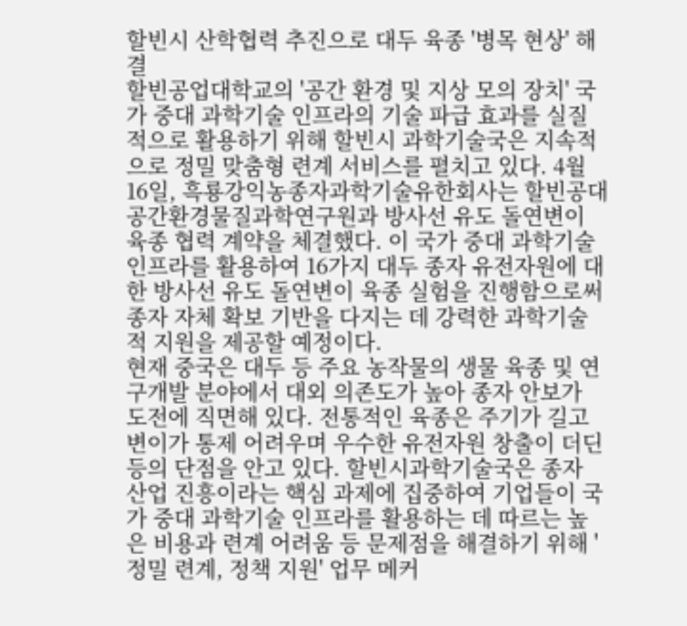할빈시 산학협력 추진으로 대두 육종 '병목 현상' 해결
할빈공업대학교의 '공간 환경 및 지상 모의 장치' 국가 중대 과학기술 인프라의 기술 파급 효과를 실질적으로 활용하기 위해 할빈시 과학기술국은 지속적으로 정밀 맞춤형 련계 서비스를 펼치고 있다. 4월 16일, 흑룡강익농종자과학기술유한회사는 할빈공대 공간환경물질과학연구원과 방사선 유도 돌연변이 육종 협력 계약을 체결했다. 이 국가 중대 과학기술 인프라를 활용하여 16가지 대두 종자 유전자원에 대한 방사선 유도 돌연변이 육종 실험을 진행함으로써 종자 자체 확보 기반을 다지는 데 강력한 과학기술적 지원을 제공할 예정이다.
현재 중국은 대두 등 주요 농작물의 생물 육종 및 연구개발 분야에서 대외 의존도가 높아 종자 안보가 도전에 직면해 있다. 전통적인 육종은 주기가 길고 변이가 통제 어려우며 우수한 유전자원 창출이 더딘 등의 단점을 안고 있다. 할빈시과학기술국은 종자 산업 진흥이라는 핵심 과제에 집중하여 기업들이 국가 중대 과학기술 인프라를 활용하는 데 따르는 높은 비용과 련계 어려움 등 문제점을 해결하기 위해 '정밀 련계, 정책 지원' 업무 메커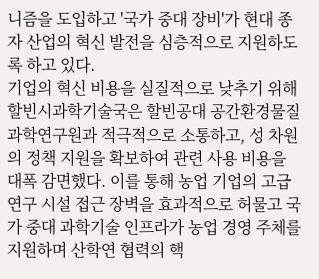니즘을 도입하고 '국가 중대 장비'가 현대 종자 산업의 혁신 발전을 심층적으로 지원하도록 하고 있다.
기업의 혁신 비용을 실질적으로 낮추기 위해 할빈시과학기술국은 할빈공대 공간환경물질과학연구원과 적극적으로 소통하고, 성 차원의 정책 지원을 확보하여 관련 사용 비용을 대폭 감면했다. 이를 통해 농업 기업의 고급 연구 시설 접근 장벽을 효과적으로 허물고 국가 중대 과학기술 인프라가 농업 경영 주체를 지원하며 산학연 협력의 핵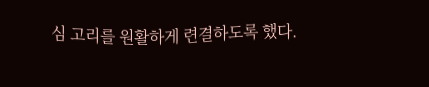심 고리를 원활하게 련결하도록 했다.